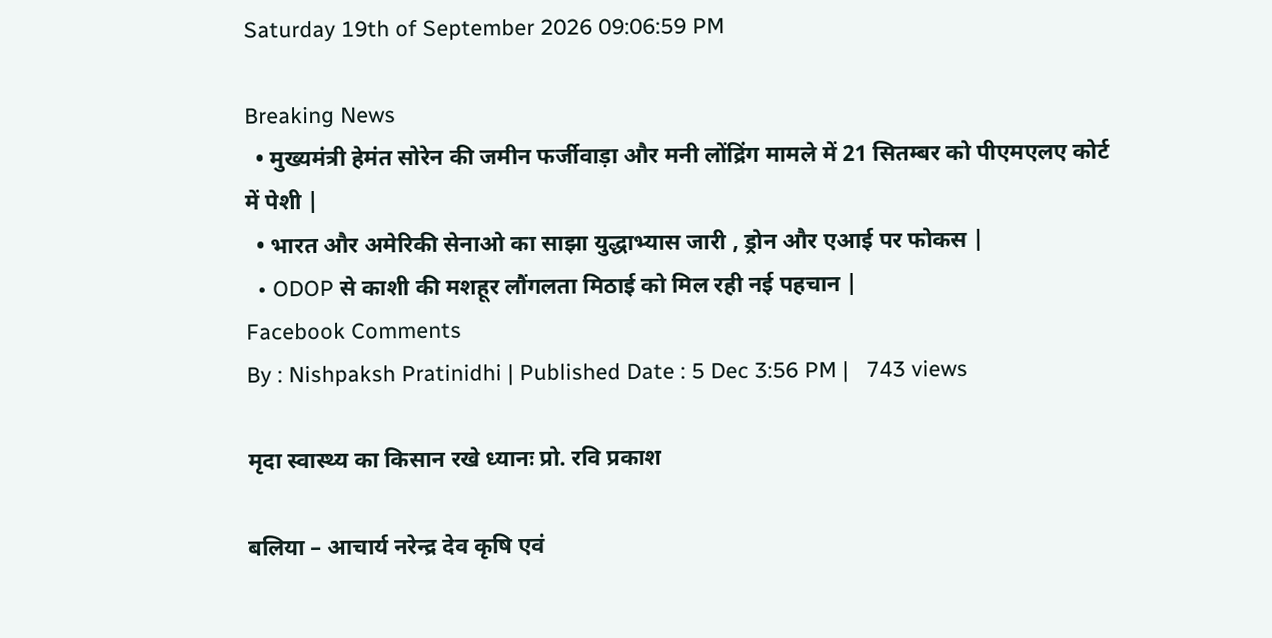Saturday 19th of September 2026 09:06:59 PM

Breaking News
  • मुख्यमंत्री हेमंत सोरेन की जमीन फर्जीवाड़ा और मनी लोंद्रिंग मामले में 21 सितम्बर को पीएमएलए कोर्ट में पेशी |
  • भारत और अमेरिकी सेनाओ का साझा युद्धाभ्यास जारी , ड्रोन और एआई पर फोकस |
  • ODOP से काशी की मशहूर लौंगलता मिठाई को मिल रही नई पहचान |
Facebook Comments
By : Nishpaksh Pratinidhi | Published Date : 5 Dec 3:56 PM |   743 views

मृदा स्वास्थ्य का किसान रखे ध्यानः प्रो. रवि प्रकाश

बलिया – आचार्य नरेन्द्र देव कृषि एवं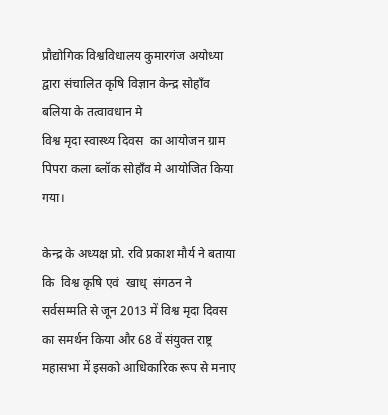प्रौद्योगिक विश्वविधालय कुमारगंज अयोध्या द्वारा संचालित कृषि विज्ञान केन्द्र सोहाँव बलिया के तत्वावधान मे
विश्व मृदा स्वास्थ्य दिवस  का आयोजन ग्राम पिपरा कला ब्लॉक सोहाँव मे आयोजित किया गया।

केन्द्र के अध्यक्ष प्रो. रवि प्रकाश मौर्य ने बताया कि  विश्व कृषि एवं  खाध्  संगठन ने सर्वसम्मति से जून 2013 में विश्व मृदा दिवस का समर्थन किया और 68 वें संयुक्त राष्ट्र महासभा में इसको आधिकारिक रूप से मनाए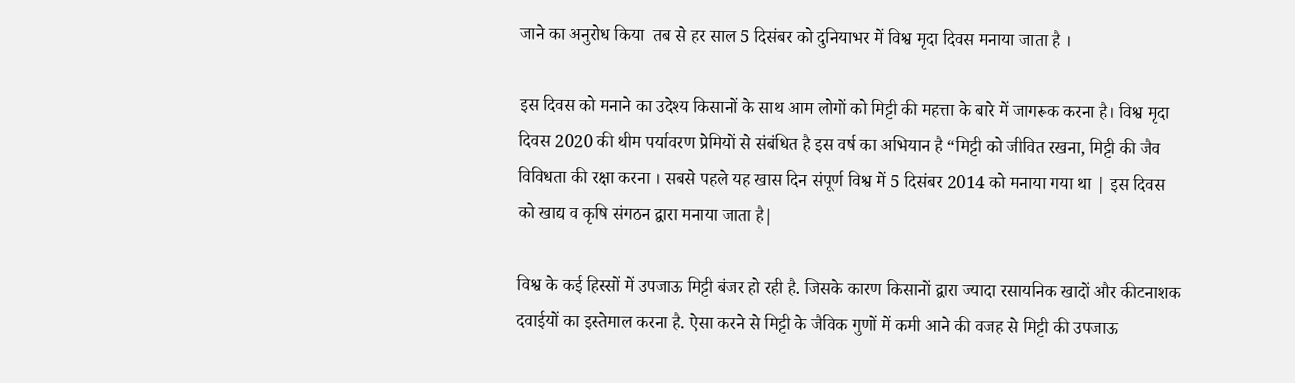जाने का अनुरोध किया  तब से हर साल 5 दिसंबर को दुनियाभर में विश्व मृदा दिवस मनाया जाता है ।

इस दिवस को मनाने का उदेश्य किसानों के साथ आम लोगों को मिट्टी की महत्ता के बारे में जागरूक करना है। विश्व मृदा   दिवस 2020 की थीम पर्यावरण प्रेमियों से संबंधित है इस वर्ष का अभियान है “मिट्टी को जीवित रखना, मिट्टी की जैव विविधता की रक्षा करना । सबसे पहले यह खास दिन संपूर्ण विश्व में 5 दिसंबर 2014 को मनाया गया था | इस दिवस को खाद्य व कृषि संगठन द्वारा मनाया जाता है|

विश्व के कई हिस्सों में उपजाऊ मिट्टी बंजर हो रही है. जिसके कारण किसानों द्वारा ज्यादा रसायनिक खादों और कीटनाशक दवाईयों का इस्तेमाल करना है. ऐसा करने से मिट्टी के जैविक गुणों में कमी आने की वजह से मिट्टी की उपजाऊ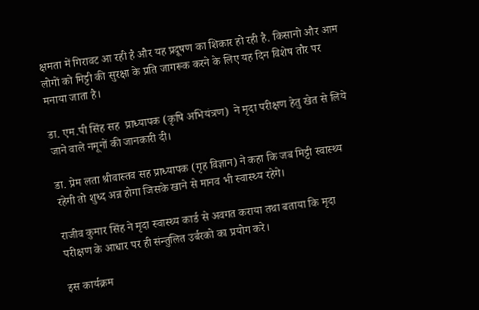क्षमता में गिरावट आ रही है और यह प्रदूषण का शिकार हो रही है. किसानो और आम लोगों को मिट्टी की सुरक्षा के प्रति जागरूक करने के लिए यह दिन विशेष तौर पर मनाया जाता है।

डा. एम.पी सिंह सह  प्राध्यापक (कृषि अभियंत्रण)  ने मृदा परीक्षण हेतु खेत से लिये जाने वाले नमूनों की जानकारी दी।

डा. प्रेम लता श्रीवास्तव सह प्राध्यापक (गृह विज्ञान) ने कहा कि जब मिट्टी स्वास्थ्य रहेगी तो शुध्द अन्न होगा जिसके खाने से मानव भी स्वास्थ्य रहेगे।

राजीव कुमार सिंह ने मृदा स्वास्थ्य कार्ड से अवगत कराया तथा बताया कि मृदा परीक्षण के आधार पर ही संन्तुलित उर्बरको का प्रयोग करे।

इस कार्यक्रम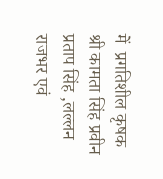में  प्रगतिशील कृषक श्री कामता सिंह प्रवीन प्रताप सिंह ,लल्लन राजभर एवं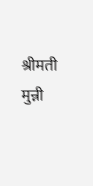श्रीमती मुन्नी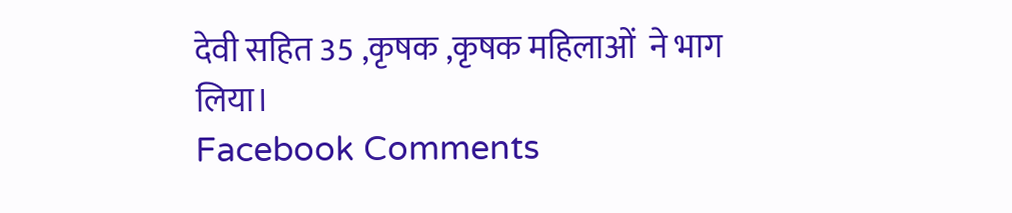देवी सहित 35 ,कृषक ,कृषक महिलाओं  ने भाग लिया।
Facebook Comments